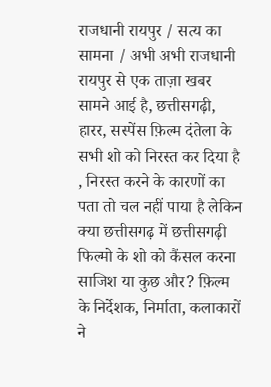राजधानी रायपुर / सत्य का सामना / अभी अभी राजधानी रायपुर से एक ताज़ा खबर सामने आई है, छत्तीसगढ़ी, हारर, सस्पेंस फ़िल्म दंतेला के सभी शो को निरस्त कर दिया है , निरस्त करने के कारणों का पता तो चल नहीं पाया है लेकिन क्या छत्तीसगढ़ में छत्तीसगढ़ी फिल्मो के शो को कैंसल करना साजिश या कुछ और? फ़िल्म के निर्देशक, निर्माता, कलाकारों ने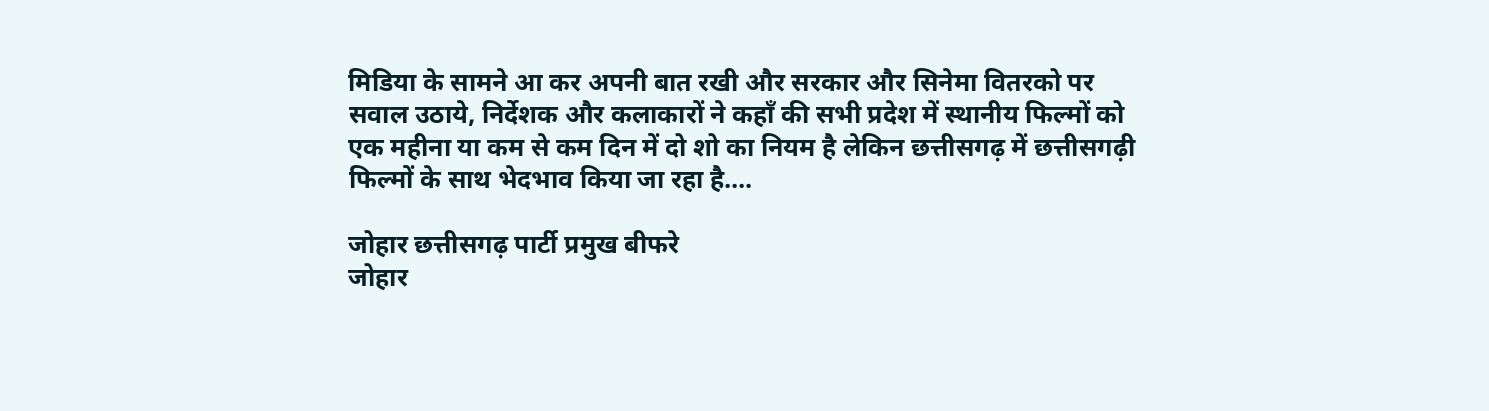मिडिया के सामने आ कर अपनी बात रखी और सरकार और सिनेमा वितरको पर सवाल उठाये, निर्देशक और कलाकारों ने कहाँ की सभी प्रदेश में स्थानीय फिल्मों को एक महीना या कम से कम दिन में दो शो का नियम है लेकिन छत्तीसगढ़ में छत्तीसगढ़ी फिल्मों के साथ भेदभाव किया जा रहा है….

जोहार छत्तीसगढ़ पार्टी प्रमुख बीफरे
जोहार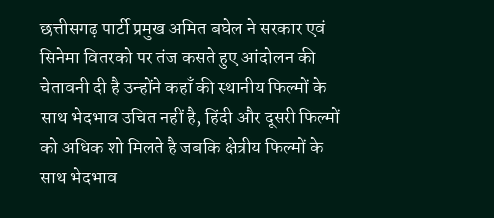छत्तीसगढ़ पार्टी प्रमुख अमित बघेल ने सरकार एवं सिनेमा वितरको पर तंज कसते हुए आंदोलन की चेतावनी दी है उन्होंने कहाँ की स्थानीय फिल्मों के साथ भेदभाव उचित नहीं है, हिंदी और दूसरी फिल्मों को अधिक शो मिलते है जबकि क्षेत्रीय फिल्मों के साथ भेदभाव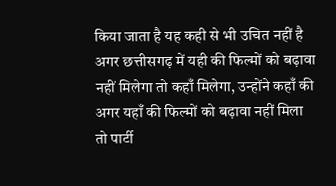किया जाता है यह कही से भी उचित नहीं है अगर छत्तीसगढ़ में यही की फिल्मों को बढ़ावा नहीं मिलेगा तो कहाँ मिलेगा, उन्होंने कहाँ की अगर यहाँ की फिल्मों को बढ़ावा नहीं मिला तो पार्टी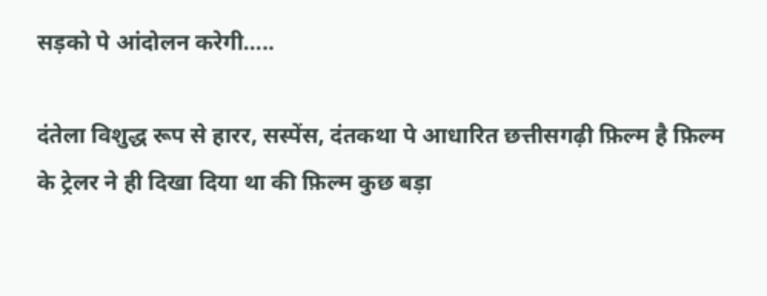सड़को पे आंदोलन करेगी…..

दंतेला विशुद्ध रूप से हारर, सस्पेंस, दंतकथा पे आधारित छत्तीसगढ़ी फ़िल्म है फ़िल्म के ट्रेलर ने ही दिखा दिया था की फ़िल्म कुछ बड़ा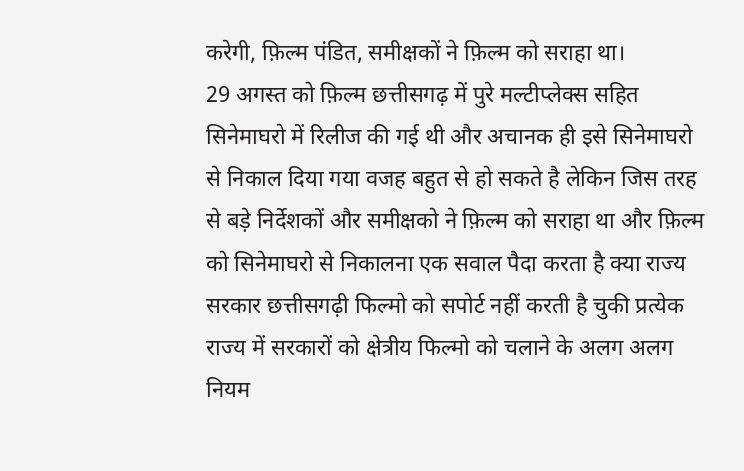करेगी, फ़िल्म पंडित, समीक्षकों ने फ़िल्म को सराहा था।
29 अगस्त को फ़िल्म छत्तीसगढ़ में पुरे मल्टीप्लेक्स सहित सिनेमाघरो में रिलीज की गई थी और अचानक ही इसे सिनेमाघरो से निकाल दिया गया वजह बहुत से हो सकते है लेकिन जिस तरह से बड़े निर्देशकों और समीक्षको ने फ़िल्म को सराहा था और फ़िल्म को सिनेमाघरो से निकालना एक सवाल पैदा करता है क्या राज्य सरकार छत्तीसगढ़ी फिल्मो को सपोर्ट नहीं करती है चुकी प्रत्येक राज्य में सरकारों को क्षेत्रीय फिल्मो को चलाने के अलग अलग नियम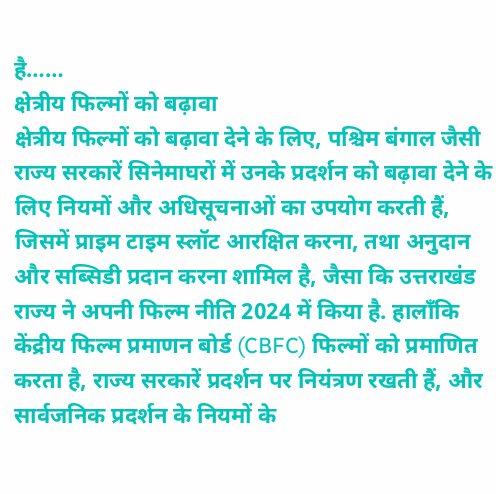है……
क्षेत्रीय फिल्मों को बढ़ावा
क्षेत्रीय फिल्मों को बढ़ावा देने के लिए, पश्चिम बंगाल जैसी राज्य सरकारें सिनेमाघरों में उनके प्रदर्शन को बढ़ावा देने के लिए नियमों और अधिसूचनाओं का उपयोग करती हैं, जिसमें प्राइम टाइम स्लॉट आरक्षित करना, तथा अनुदान और सब्सिडी प्रदान करना शामिल है, जैसा कि उत्तराखंड राज्य ने अपनी फिल्म नीति 2024 में किया है. हालाँकि केंद्रीय फिल्म प्रमाणन बोर्ड (CBFC) फिल्मों को प्रमाणित करता है, राज्य सरकारें प्रदर्शन पर नियंत्रण रखती हैं, और सार्वजनिक प्रदर्शन के नियमों के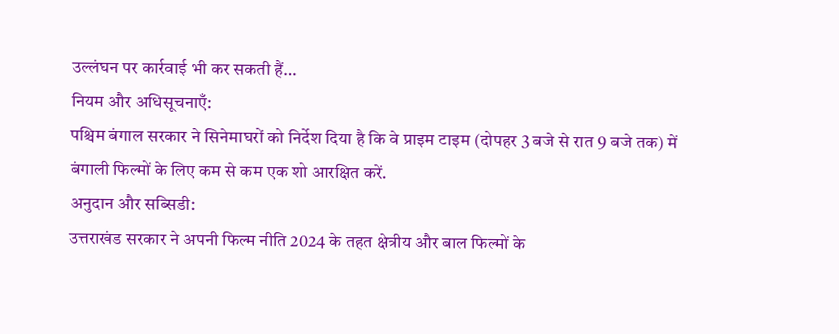उल्लंघन पर कार्रवाई भी कर सकती हैं…
नियम और अधिसूचनाएँ:
पश्चिम बंगाल सरकार ने सिनेमाघरों को निर्देश दिया है कि वे प्राइम टाइम (दोपहर 3 बजे से रात 9 बजे तक) में बंगाली फिल्मों के लिए कम से कम एक शो आरक्षित करें.
अनुदान और सब्सिडी:
उत्तराखंड सरकार ने अपनी फिल्म नीति 2024 के तहत क्षेत्रीय और बाल फिल्मों के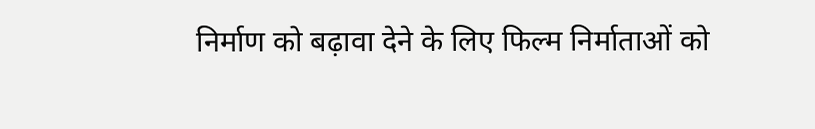निर्माण को बढ़ावा देने के लिए फिल्म निर्माताओं को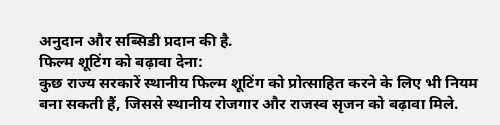अनुदान और सब्सिडी प्रदान की है.
फिल्म शूटिंग को बढ़ावा देना:
कुछ राज्य सरकारें स्थानीय फिल्म शूटिंग को प्रोत्साहित करने के लिए भी नियम बना सकती हैं, जिससे स्थानीय रोजगार और राजस्व सृजन को बढ़ावा मिले.